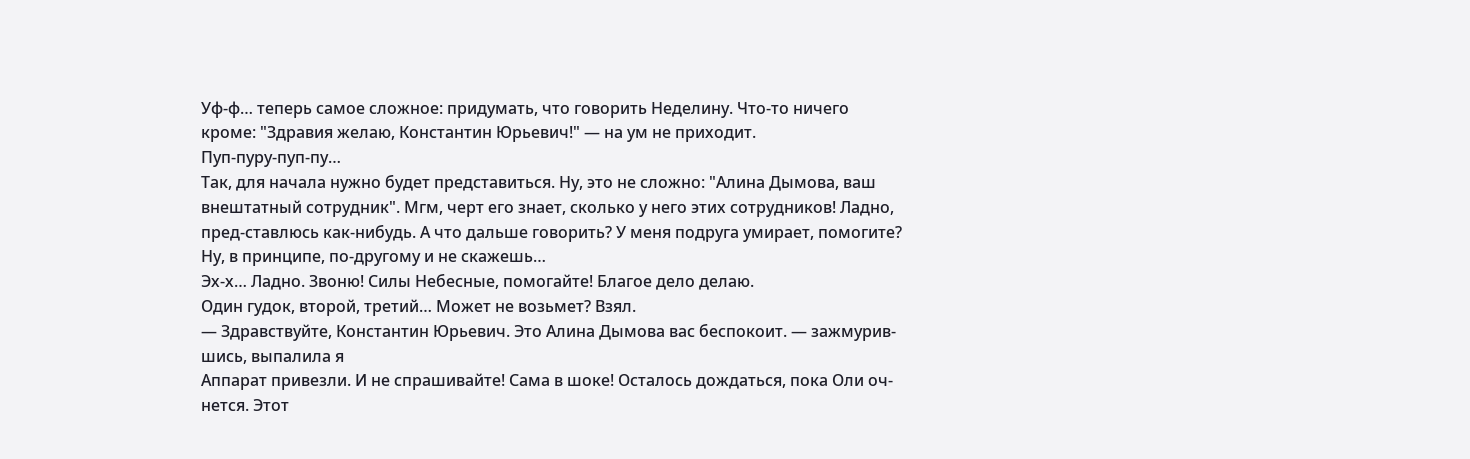Уф-ф… теперь самое сложное: придумать, что говорить Неделину. Что-то ничего кроме: "Здравия желаю, Константин Юрьевич!" — на ум не приходит.
Пуп-пуру-пуп-пу…
Так, для начала нужно будет представиться. Ну, это не сложно: "Алина Дымова, ваш внештатный сотрудник". Мгм, черт его знает, сколько у него этих сотрудников! Ладно, пред-ставлюсь как-нибудь. А что дальше говорить? У меня подруга умирает, помогите? Ну, в принципе, по-другому и не скажешь…
Эх-х… Ладно. Звоню! Силы Небесные, помогайте! Благое дело делаю.
Один гудок, второй, третий… Может не возьмет? Взял.
— Здравствуйте, Константин Юрьевич. Это Алина Дымова вас беспокоит. — зажмурив-шись, выпалила я
Аппарат привезли. И не спрашивайте! Сама в шоке! Осталось дождаться, пока Оли оч-нется. Этот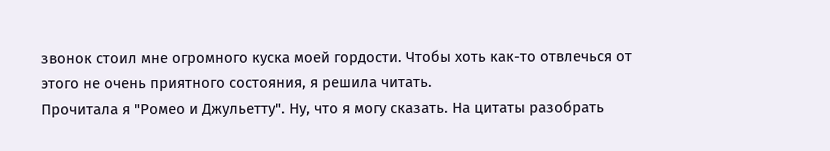звонок стоил мне огромного куска моей гордости. Чтобы хоть как-то отвлечься от этого не очень приятного состояния, я решила читать.
Прочитала я "Ромео и Джульетту". Ну, что я могу сказать. На цитаты разобрать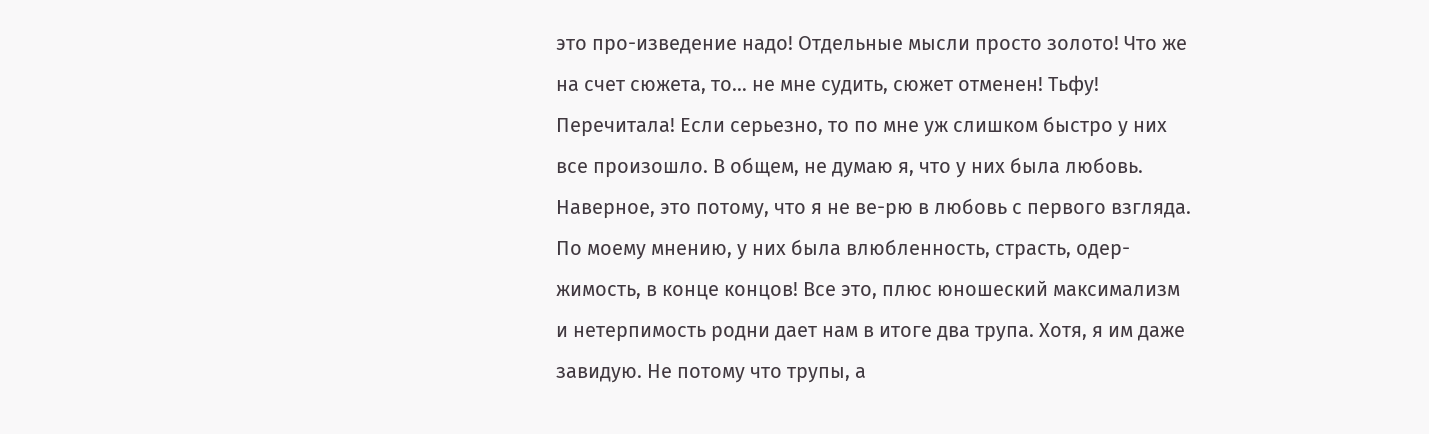это про-изведение надо! Отдельные мысли просто золото! Что же на счет сюжета, то… не мне судить, сюжет отменен! Тьфу! Перечитала! Если серьезно, то по мне уж слишком быстро у них все произошло. В общем, не думаю я, что у них была любовь. Наверное, это потому, что я не ве-рю в любовь с первого взгляда. По моему мнению, у них была влюбленность, страсть, одер-жимость, в конце концов! Все это, плюс юношеский максимализм и нетерпимость родни дает нам в итоге два трупа. Хотя, я им даже завидую. Не потому что трупы, а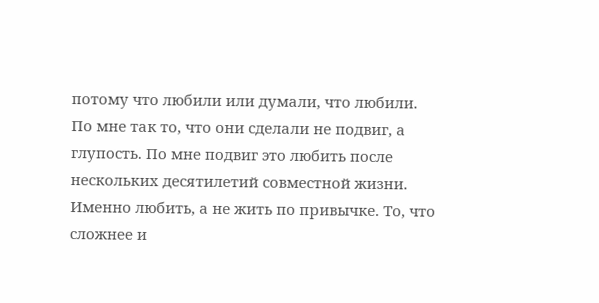потому что любили или думали, что любили.
По мне так то, что они сделали не подвиг, а глупость. По мне подвиг это любить после нескольких десятилетий совместной жизни. Именно любить, а не жить по привычке. То, что сложнее и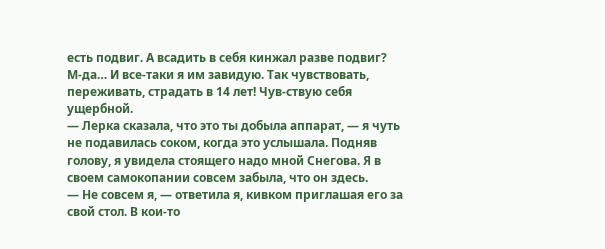есть подвиг. А всадить в себя кинжал разве подвиг?
М-да… И все-таки я им завидую. Так чувствовать, переживать, страдать в 14 лет! Чув-ствую себя ущербной.
— Лерка сказала, что это ты добыла аппарат, — я чуть не подавилась соком, когда это услышала. Подняв голову, я увидела стоящего надо мной Снегова. Я в своем самокопании совсем забыла, что он здесь.
— Не совсем я, — ответила я, кивком приглашая его за свой стол. В кои-то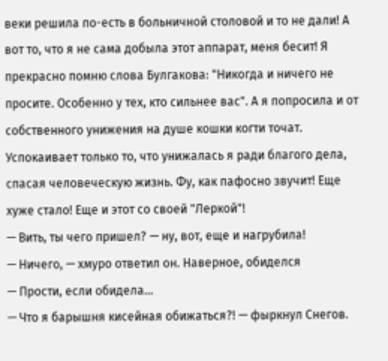веки решила по-есть в больничной столовой и то не дали! А вот то, что я не сама добыла этот аппарат, меня бесит! Я прекрасно помню слова Булгакова: "Никогда и ничего не просите. Особенно у тех, кто сильнее вас". А я попросила и от собственного унижения на душе кошки когти точат. Успокаивает только то, что унижалась я ради благого дела, спасая человеческую жизнь. Фу, как пафосно звучит! Еще хуже стало! Еще и этот со своей "Леркой"!
— Вить, ты чего пришел? — ну, вот, еще и нагрубила!
— Ничего, — хмуро ответил он. Наверное, обиделся
— Прости, если обидела…
— Что я барышня кисейная обижаться?! — фыркнул Снегов.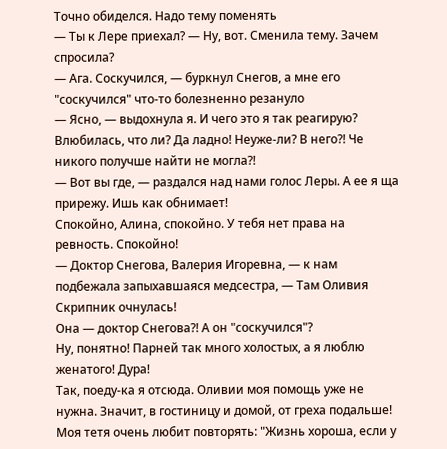Точно обиделся. Надо тему поменять
— Ты к Лере приехал? — Ну, вот. Сменила тему. Зачем спросила?
— Ага. Соскучился, — буркнул Снегов, а мне его "соскучился" что-то болезненно резануло
— Ясно, — выдохнула я. И чего это я так реагирую? Влюбилась, что ли? Да ладно! Неуже-ли? В него?! Че никого получше найти не могла?!
— Вот вы где, — раздался над нами голос Леры. А ее я ща прирежу. Ишь как обнимает!
Спокойно, Алина, спокойно. У тебя нет права на ревность. Спокойно!
— Доктор Снегова, Валерия Игоревна, — к нам подбежала запыхавшаяся медсестра, — Там Оливия Скрипник очнулась!
Она — доктор Снегова?! А он "соскучился"?
Ну, понятно! Парней так много холостых, а я люблю женатого! Дура!
Так, поеду-ка я отсюда. Оливии моя помощь уже не нужна. Значит, в гостиницу и домой, от греха подальше!
Моя тетя очень любит повторять: "Жизнь хороша, если у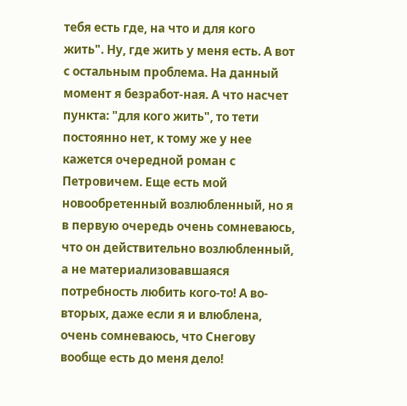тебя есть где, на что и для кого жить". Ну, где жить у меня есть. А вот с остальным проблема. На данный момент я безработ-ная. А что насчет пункта: "для кого жить", то тети постоянно нет, к тому же у нее кажется очередной роман с Петровичем. Еще есть мой новообретенный возлюбленный, но я в первую очередь очень сомневаюсь, что он действительно возлюбленный, а не материализовавшаяся потребность любить кого-то! А во-вторых, даже если я и влюблена, очень сомневаюсь, что Снегову вообще есть до меня дело!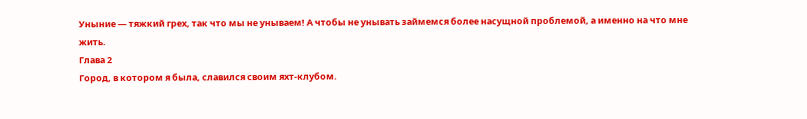Уныние — тяжкий грех, так что мы не унываем! А чтобы не унывать займемся более насущной проблемой, а именно на что мне жить.
Глава 2
Город, в котором я была, славился своим яхт-клубом.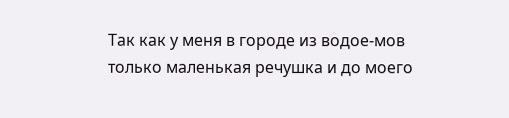Так как у меня в городе из водое-мов только маленькая речушка и до моего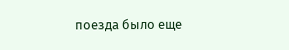поезда было еще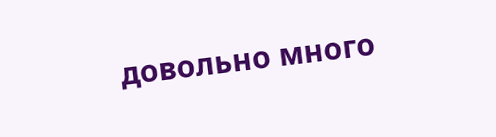довольно много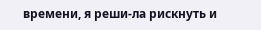времени, я реши-ла рискнуть и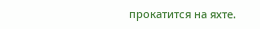прокатится на яхте.